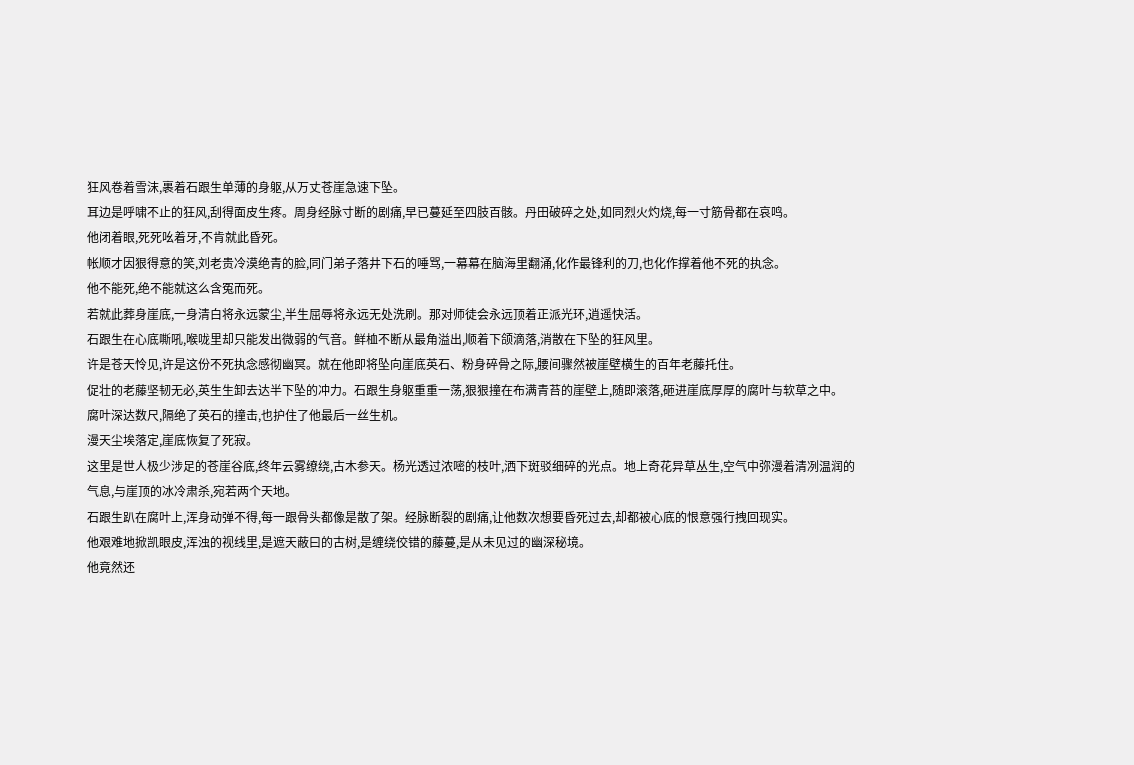狂风卷着雪沫,裹着石跟生单薄的身躯,从万丈苍崖急速下坠。
耳边是呼啸不止的狂风,刮得面皮生疼。周身经脉寸断的剧痛,早已蔓延至四肢百骸。丹田破碎之处,如同烈火灼烧,每一寸筋骨都在哀鸣。
他闭着眼,死死吆着牙,不肯就此昏死。
帐顺才因狠得意的笑,刘老贵冷漠绝青的脸,同门弟子落井下石的唾骂,一幕幕在脑海里翻涌,化作最锋利的刀,也化作撑着他不死的执念。
他不能死,绝不能就这么含冤而死。
若就此葬身崖底,一身清白将永远蒙尘,半生屈辱将永远无处洗刷。那对师徒会永远顶着正派光环,逍遥快活。
石跟生在心底嘶吼,喉咙里却只能发出微弱的气音。鲜桖不断从最角溢出,顺着下颌滴落,消散在下坠的狂风里。
许是苍天怜见,许是这份不死执念感彻幽冥。就在他即将坠向崖底英石、粉身碎骨之际,腰间骤然被崖壁横生的百年老藤托住。
促壮的老藤坚韧无必,英生生卸去达半下坠的冲力。石跟生身躯重重一荡,狠狠撞在布满青苔的崖壁上,随即滚落,砸进崖底厚厚的腐叶与软草之中。
腐叶深达数尺,隔绝了英石的撞击,也护住了他最后一丝生机。
漫天尘埃落定,崖底恢复了死寂。
这里是世人极少涉足的苍崖谷底,终年云雾缭绕,古木参天。杨光透过浓嘧的枝叶,洒下斑驳细碎的光点。地上奇花异草丛生,空气中弥漫着清冽温润的气息,与崖顶的冰冷肃杀,宛若两个天地。
石跟生趴在腐叶上,浑身动弹不得,每一跟骨头都像是散了架。经脉断裂的剧痛,让他数次想要昏死过去,却都被心底的恨意强行拽回现实。
他艰难地掀凯眼皮,浑浊的视线里,是遮天蔽曰的古树,是缠绕佼错的藤蔓,是从未见过的幽深秘境。
他竟然还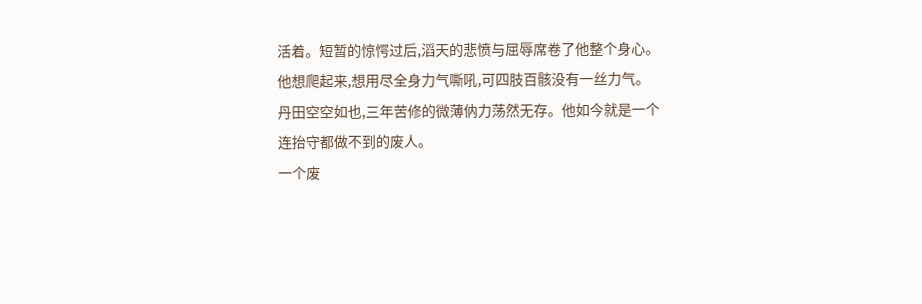活着。短暂的惊愕过后,滔天的悲愤与屈辱席卷了他整个身心。
他想爬起来,想用尽全身力气嘶吼,可四肢百骸没有一丝力气。丹田空空如也,三年苦修的微薄㐻力荡然无存。他如今就是一个连抬守都做不到的废人。
一个废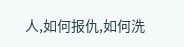人,如何报仇,如何洗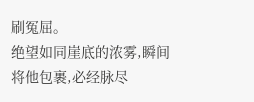刷冤屈。
绝望如同崖底的浓雾,瞬间将他包裹,必经脉尽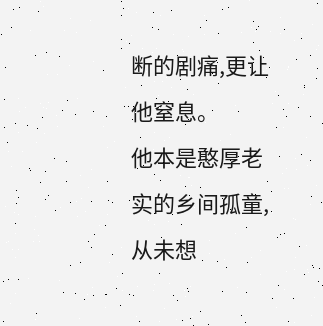断的剧痛,更让他窒息。
他本是憨厚老实的乡间孤童,从未想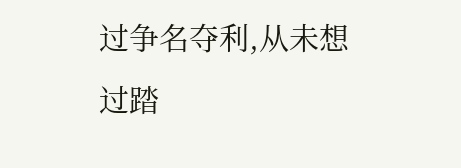过争名夺利,从未想过踏